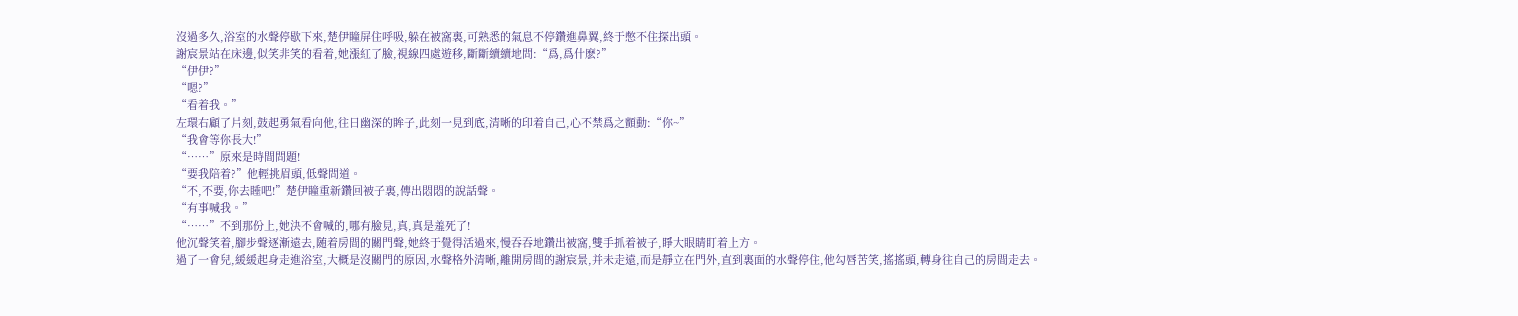沒過多久,浴室的水聲停歇下來,楚伊瞳屏住呼吸,躲在被窩裏,可熟悉的氣息不停鑽進鼻翼,終于憋不住探出頭。
謝宸景站在床邊,似笑非笑的看着,她漲紅了臉,視線四處遊移,斷斷續續地問:“爲,爲什麽?”
“伊伊?”
“嗯?”
“看着我。”
左環右顧了片刻,鼓起勇氣看向他,往日幽深的眸子,此刻一見到底,清晰的印着自己,心不禁爲之顫動:“你~”
“我會等你長大!”
“……”原來是時間問題!
“要我陪着?”他輕挑眉頭,低聲問道。
“不,不要,你去睡吧!”楚伊瞳重新鑽回被子裏,傳出悶悶的說話聲。
“有事喊我。”
“……”不到那份上,她決不會喊的,哪有臉見,真,真是羞死了!
他沉聲笑着,腳步聲逐漸遠去,随着房間的關門聲,她終于覺得活過來,慢吞吞地鑽出被窩,雙手抓着被子,睜大眼睛盯着上方。
過了一會兒,緩緩起身走進浴室,大概是沒關門的原因,水聲格外清晰,離開房間的謝宸景,并未走遠,而是靜立在門外,直到裏面的水聲停住,他勾唇苦笑,搖搖頭,轉身往自己的房間走去。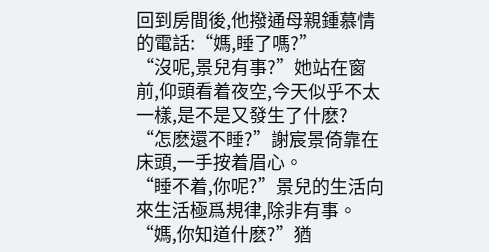回到房間後,他撥通母親鍾慕情的電話:“媽,睡了嗎?”
“沒呢,景兒有事?”她站在窗前,仰頭看着夜空,今天似乎不太一樣,是不是又發生了什麽?
“怎麽還不睡?”謝宸景倚靠在床頭,一手按着眉心。
“睡不着,你呢?”景兒的生活向來生活極爲規律,除非有事。
“媽,你知道什麽?”猶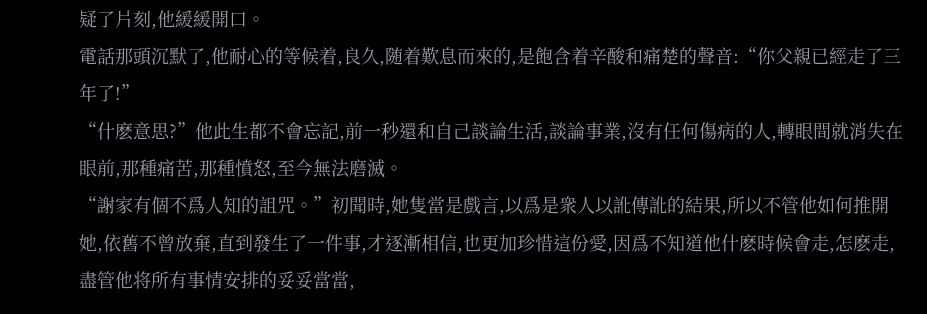疑了片刻,他緩緩開口。
電話那頭沉默了,他耐心的等候着,良久,随着歎息而來的,是飽含着辛酸和痛楚的聲音:“你父親已經走了三年了!”
“什麽意思?”他此生都不會忘記,前一秒還和自己談論生活,談論事業,沒有任何傷病的人,轉眼間就消失在眼前,那種痛苦,那種憤怒,至今無法磨滅。
“謝家有個不爲人知的詛咒。”初聞時,她隻當是戲言,以爲是衆人以訛傳訛的結果,所以不管他如何推開她,依舊不曾放棄,直到發生了一件事,才逐漸相信,也更加珍惜這份愛,因爲不知道他什麽時候會走,怎麽走,盡管他将所有事情安排的妥妥當當,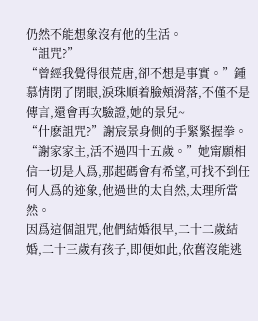仍然不能想象沒有他的生活。
“詛咒?”
“曾經我覺得很荒唐,卻不想是事實。”鍾慕情閉了閉眼,淚珠順着臉頰滑落,不僅不是傳言,還會再次驗證,她的景兒~
“什麽詛咒?”謝宸景身側的手緊緊握拳。
“謝家家主,活不過四十五歲。”她甯願相信一切是人爲,那起碼會有希望,可找不到任何人爲的迹象,他過世的太自然,太理所當然。
因爲這個詛咒,他們結婚很早,二十二歲結婚,二十三歲有孩子,即便如此,依舊沒能逃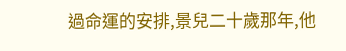過命運的安排,景兒二十歲那年,他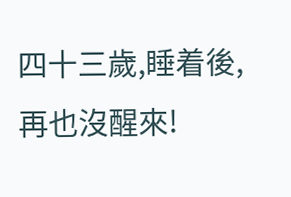四十三歲,睡着後,再也沒醒來!